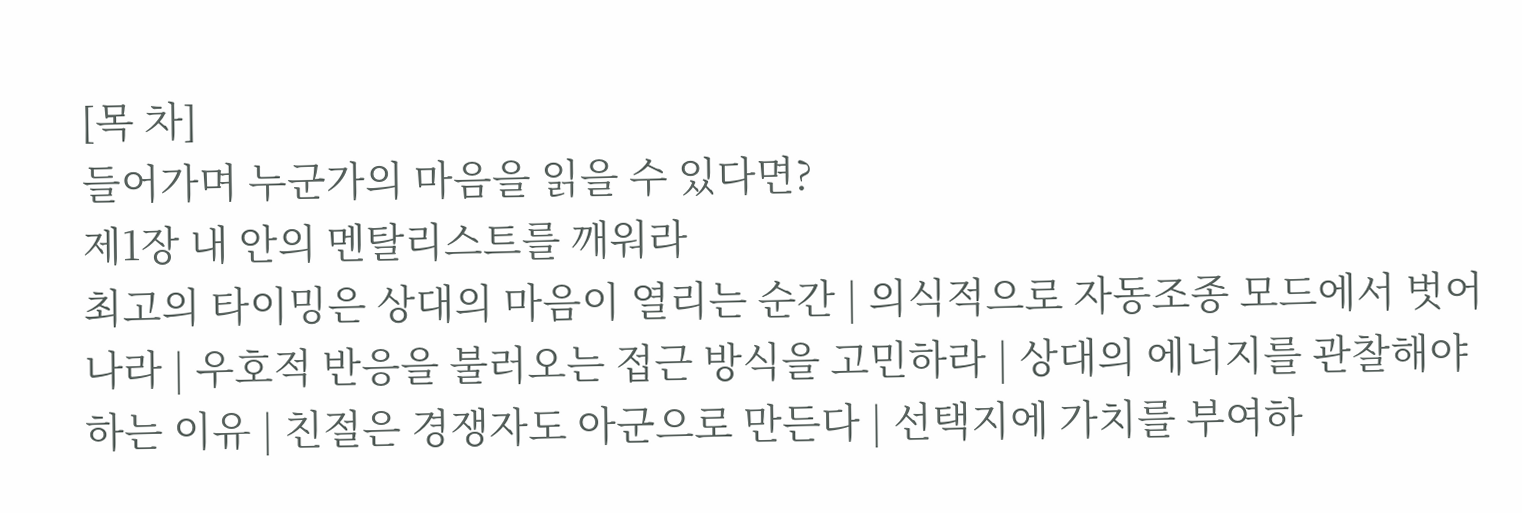[목 차]
들어가며 누군가의 마음을 읽을 수 있다면?
제1장 내 안의 멘탈리스트를 깨워라
최고의 타이밍은 상대의 마음이 열리는 순간 | 의식적으로 자동조종 모드에서 벗어나라 | 우호적 반응을 불러오는 접근 방식을 고민하라 | 상대의 에너지를 관찰해야 하는 이유 | 친절은 경쟁자도 아군으로 만든다 | 선택지에 가치를 부여하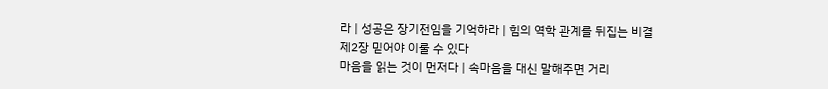라 | 성공은 장기전임을 기억하라 | 힘의 역학 관계를 뒤집는 비결
제2장 믿어야 이룰 수 있다
마음을 읽는 것이 먼저다 | 속마음을 대신 말해주면 거리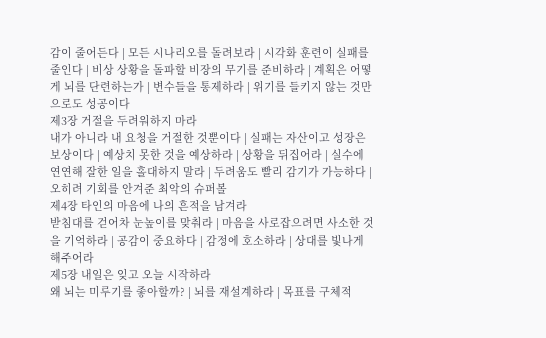감이 줄어든다 | 모든 시나리오를 돌려보라 | 시각화 훈련이 실패를 줄인다 | 비상 상황을 돌파할 비장의 무기를 준비하라 | 계획은 어떻게 뇌를 단련하는가 | 변수들을 통제하라 | 위기를 들키지 않는 것만으로도 성공이다
제3장 거절을 두려워하지 마라
내가 아니라 내 요청을 거절한 것뿐이다 | 실패는 자산이고 성장은 보상이다 | 예상치 못한 것을 예상하라 | 상황을 뒤집어라 | 실수에 연연해 잘한 일을 홀대하지 말라 | 두려움도 빨리 감기가 가능하다 | 오히려 기회를 안겨준 최악의 슈퍼볼
제4장 타인의 마음에 나의 흔적을 남겨라
받침대를 걷어차 눈높이를 맞춰라 | 마음을 사로잡으려면 사소한 것을 기억하라 | 공감이 중요하다 | 감정에 호소하라 | 상대를 빛나게 해주어라
제5장 내일은 잊고 오늘 시작하라
왜 뇌는 미루기를 좋아할까? | 뇌를 재설계하라 | 목표를 구체적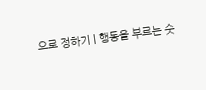으로 정하기 | 행동을 부르는 숫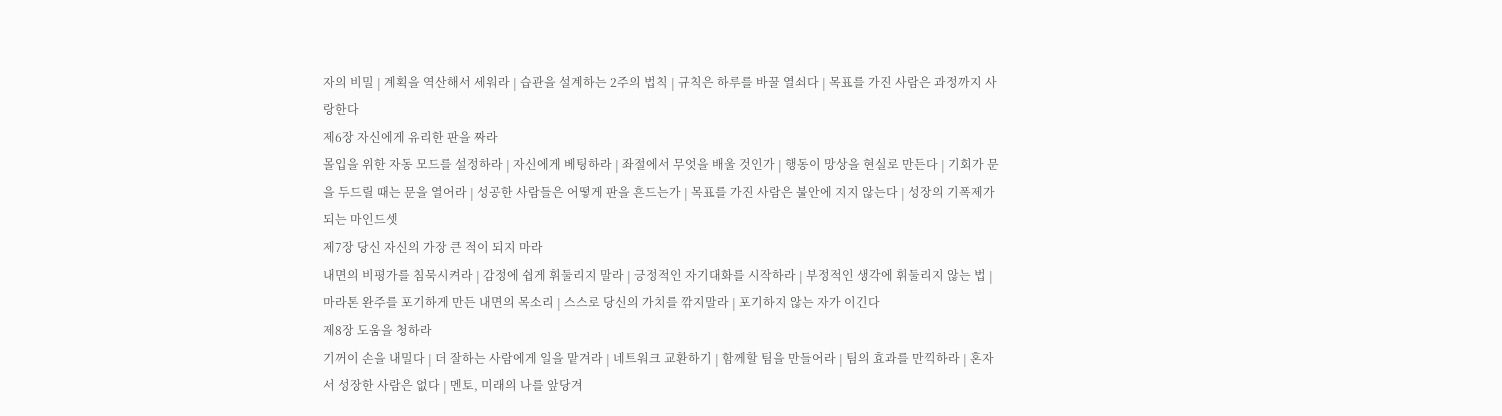자의 비밀 | 계획을 역산해서 세워라 | 습관을 설계하는 2주의 법칙 | 규칙은 하루를 바꿀 열쇠다 | 목표를 가진 사람은 과정까지 사랑한다
제6장 자신에게 유리한 판을 짜라
몰입을 위한 자동 모드를 설정하라 | 자신에게 베팅하라 | 좌절에서 무엇을 배울 것인가 | 행동이 망상을 현실로 만든다 | 기회가 문을 두드릴 때는 문을 열어라 | 성공한 사람들은 어떻게 판을 흔드는가 | 목표를 가진 사람은 불안에 지지 않는다 | 성장의 기폭제가 되는 마인드셋
제7장 당신 자신의 가장 큰 적이 되지 마라
내면의 비평가를 침묵시켜라 | 감정에 쉽게 휘둘리지 말라 | 긍정적인 자기대화를 시작하라 | 부정적인 생각에 휘둘리지 않는 법 | 마라톤 완주를 포기하게 만든 내면의 목소리 | 스스로 당신의 가치를 깎지말라 | 포기하지 않는 자가 이긴다
제8장 도움을 청하라
기꺼이 손을 내밀다 | 더 잘하는 사람에게 일을 맡겨라 | 네트워크 교환하기 | 함께할 팀을 만들어라 | 팀의 효과를 만끽하라 | 혼자서 성장한 사람은 없다 | 멘토, 미래의 나를 앞당겨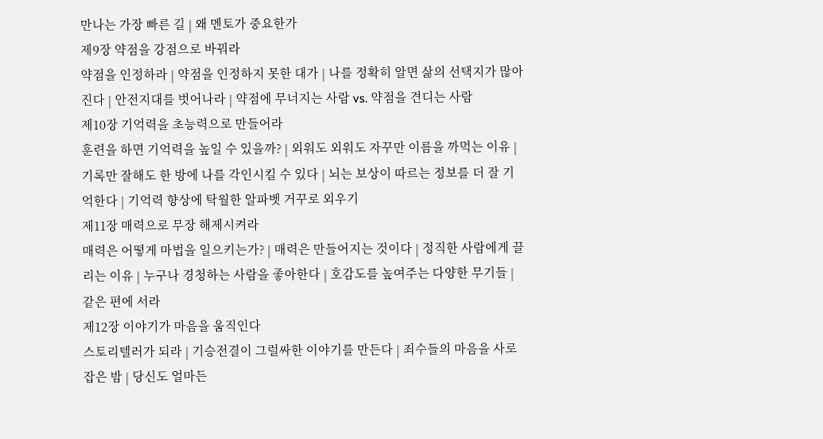만나는 가장 빠른 길 | 왜 멘토가 중요한가
제9장 약점을 강점으로 바꿔라
약점을 인정하라 | 약점을 인정하지 못한 대가 | 나를 정확히 알면 삶의 선택지가 많아진다 | 안전지대를 벗어나라 | 약점에 무너지는 사람 vs. 약점을 견디는 사람
제10장 기억력을 초능력으로 만들어라
훈련을 하면 기억력을 높일 수 있을까? | 외워도 외워도 자꾸만 이름을 까먹는 이유 | 기록만 잘해도 한 방에 나를 각인시킬 수 있다 | 뇌는 보상이 따르는 정보를 더 잘 기억한다 | 기억력 향상에 탁월한 알파벳 거꾸로 외우기
제11장 매력으로 무장 해제시켜라
매력은 어떻게 마법을 일으키는가? | 매력은 만들어지는 것이다 | 정직한 사람에게 끌리는 이유 | 누구나 경청하는 사람을 좋아한다 | 호감도를 높여주는 다양한 무기들 | 같은 편에 서라
제12장 이야기가 마음을 움직인다
스토리텔러가 되라 | 기승전결이 그럴싸한 이야기를 만든다 | 죄수들의 마음을 사로잡은 밤 | 당신도 얼마든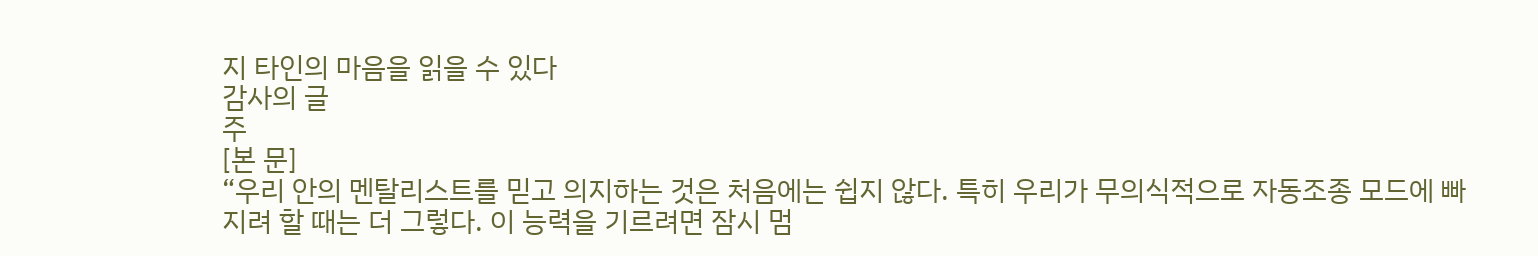지 타인의 마음을 읽을 수 있다
감사의 글
주
[본 문]
“우리 안의 멘탈리스트를 믿고 의지하는 것은 처음에는 쉽지 않다. 특히 우리가 무의식적으로 자동조종 모드에 빠지려 할 때는 더 그렇다. 이 능력을 기르려면 잠시 멈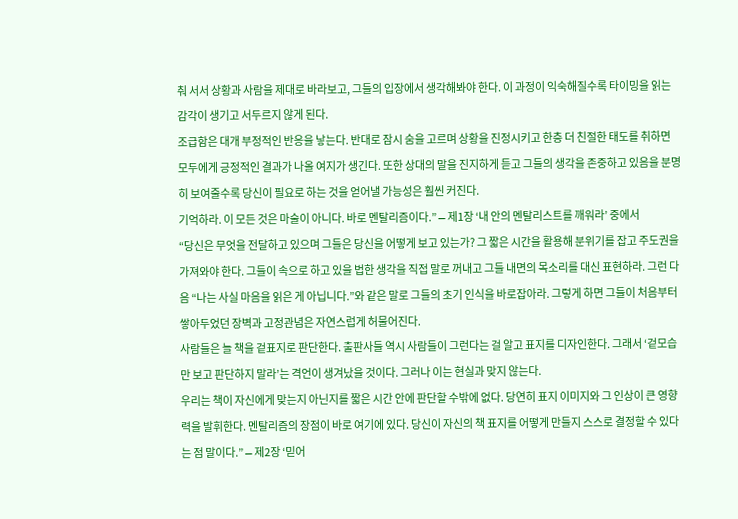춰 서서 상황과 사람을 제대로 바라보고, 그들의 입장에서 생각해봐야 한다. 이 과정이 익숙해질수록 타이밍을 읽는 감각이 생기고 서두르지 않게 된다.
조급함은 대개 부정적인 반응을 낳는다. 반대로 잠시 숨을 고르며 상황을 진정시키고 한층 더 친절한 태도를 취하면 모두에게 긍정적인 결과가 나올 여지가 생긴다. 또한 상대의 말을 진지하게 듣고 그들의 생각을 존중하고 있음을 분명히 보여줄수록 당신이 필요로 하는 것을 얻어낼 가능성은 훨씬 커진다.
기억하라. 이 모든 것은 마술이 아니다. 바로 멘탈리즘이다.” ⎯ 제1장 ‘내 안의 멘탈리스트를 깨워라’ 중에서
“당신은 무엇을 전달하고 있으며 그들은 당신을 어떻게 보고 있는가? 그 짧은 시간을 활용해 분위기를 잡고 주도권을 가져와야 한다. 그들이 속으로 하고 있을 법한 생각을 직접 말로 꺼내고 그들 내면의 목소리를 대신 표현하라. 그런 다음 “나는 사실 마음을 읽은 게 아닙니다.”와 같은 말로 그들의 초기 인식을 바로잡아라. 그렇게 하면 그들이 처음부터 쌓아두었던 장벽과 고정관념은 자연스럽게 허물어진다.
사람들은 늘 책을 겉표지로 판단한다. 출판사들 역시 사람들이 그런다는 걸 알고 표지를 디자인한다. 그래서 ‘겉모습만 보고 판단하지 말라’는 격언이 생겨났을 것이다. 그러나 이는 현실과 맞지 않는다.
우리는 책이 자신에게 맞는지 아닌지를 짧은 시간 안에 판단할 수밖에 없다. 당연히 표지 이미지와 그 인상이 큰 영향력을 발휘한다. 멘탈리즘의 장점이 바로 여기에 있다. 당신이 자신의 책 표지를 어떻게 만들지 스스로 결정할 수 있다는 점 말이다.” ⎯ 제2장 ‘믿어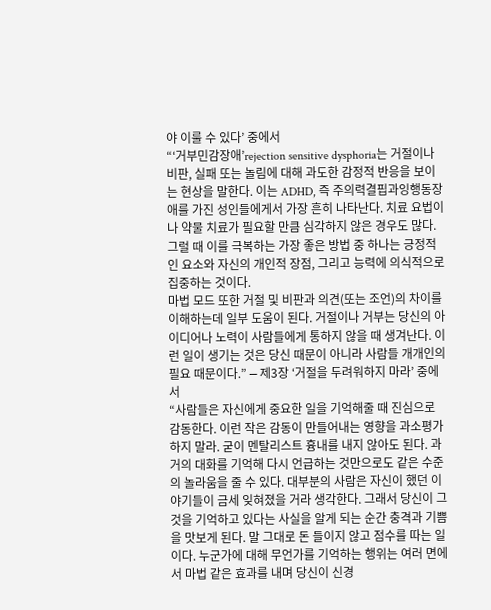야 이룰 수 있다’ 중에서
“‘거부민감장애’rejection sensitive dysphoria는 거절이나 비판, 실패 또는 놀림에 대해 과도한 감정적 반응을 보이는 현상을 말한다. 이는 ADHD, 즉 주의력결핍과잉행동장애를 가진 성인들에게서 가장 흔히 나타난다. 치료 요법이나 약물 치료가 필요할 만큼 심각하지 않은 경우도 많다. 그럴 때 이를 극복하는 가장 좋은 방법 중 하나는 긍정적인 요소와 자신의 개인적 장점, 그리고 능력에 의식적으로 집중하는 것이다.
마법 모드 또한 거절 및 비판과 의견(또는 조언)의 차이를 이해하는데 일부 도움이 된다. 거절이나 거부는 당신의 아이디어나 노력이 사람들에게 통하지 않을 때 생겨난다. 이런 일이 생기는 것은 당신 때문이 아니라 사람들 개개인의 필요 때문이다.” ⎯ 제3장 ‘거절을 두려워하지 마라’ 중에서
“사람들은 자신에게 중요한 일을 기억해줄 때 진심으로 감동한다. 이런 작은 감동이 만들어내는 영향을 과소평가하지 말라. 굳이 멘탈리스트 흉내를 내지 않아도 된다. 과거의 대화를 기억해 다시 언급하는 것만으로도 같은 수준의 놀라움을 줄 수 있다. 대부분의 사람은 자신이 했던 이야기들이 금세 잊혀졌을 거라 생각한다. 그래서 당신이 그것을 기억하고 있다는 사실을 알게 되는 순간 충격과 기쁨을 맛보게 된다. 말 그대로 돈 들이지 않고 점수를 따는 일이다. 누군가에 대해 무언가를 기억하는 행위는 여러 면에서 마법 같은 효과를 내며 당신이 신경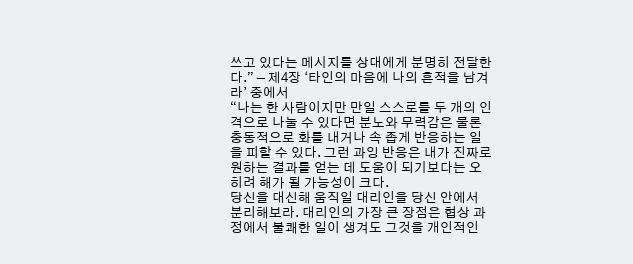쓰고 있다는 메시지를 상대에게 분명히 전달한다.” ⎯ 제4장 ‘타인의 마음에 나의 흔적을 남겨라’ 중에서
“나는 한 사람이지만 만일 스스로를 두 개의 인격으로 나눌 수 있다면 분노와 무력감은 물론 충동적으로 화를 내거나 속 좁게 반응하는 일을 피할 수 있다. 그런 과잉 반응은 내가 진짜로 원하는 결과를 얻는 데 도움이 되기보다는 오히려 해가 될 가능성이 크다.
당신을 대신해 움직일 대리인을 당신 안에서 분리해보라. 대리인의 가장 큰 장점은 협상 과정에서 불쾌한 일이 생겨도 그것을 개인적인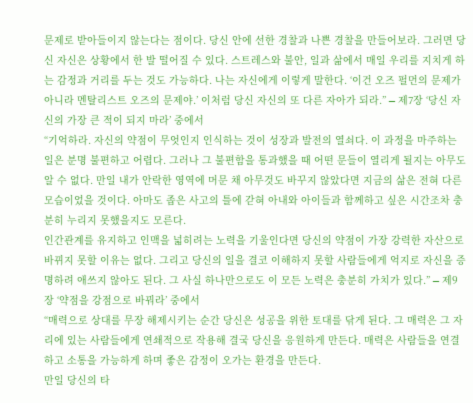문제로 받아들이지 않는다는 점이다. 당신 안에 선한 경찰과 나쁜 경찰을 만들어보라. 그러면 당신 자신은 상황에서 한 발 떨어질 수 있다. 스트레스와 불안, 일과 삶에서 매일 우리를 지치게 하는 감정과 거리를 두는 것도 가능하다. 나는 자신에게 이렇게 말한다. ‘이건 오즈 펄먼의 문제가 아니라 멘탈리스트 오즈의 문제야.’ 이처럼 당신 자신의 또 다른 자아가 되라.” ⎯ 제7장 ‘당신 자신의 가장 큰 적이 되지 마라’ 중에서
“기억하라. 자신의 약점이 무엇인지 인식하는 것이 성장과 발전의 열쇠다. 이 과정을 마주하는 일은 분명 불편하고 어렵다. 그러나 그 불편함을 통과했을 때 어떤 문들이 열리게 될지는 아무도 알 수 없다. 만일 내가 안락한 영역에 머문 채 아무것도 바꾸지 않았다면 지금의 삶은 전혀 다른 모습이었을 것이다. 아마도 좁은 사고의 틀에 갇혀 아내와 아이들과 함께하고 싶은 시간조차 충분히 누리지 못했을지도 모른다.
인간관계를 유지하고 인맥을 넓히려는 노력을 기울인다면 당신의 약점이 가장 강력한 자산으로 바뀌지 못할 이유는 없다. 그리고 당신의 일을 결코 이해하지 못할 사람들에게 억지로 자신을 증명하려 애쓰지 않아도 된다. 그 사실 하나만으로도 이 모든 노력은 충분히 가치가 있다.” ⎯ 제9장 ‘약점을 강점으로 바꿔라’ 중에서
“매력으로 상대를 무장 해제시키는 순간 당신은 성공을 위한 토대를 닦게 된다. 그 매력은 그 자리에 있는 사람들에게 연쇄적으로 작용해 결국 당신을 응원하게 만든다. 매력은 사람들을 연결하고 소통을 가능하게 하며 좋은 감정이 오가는 환경을 만든다.
만일 당신의 타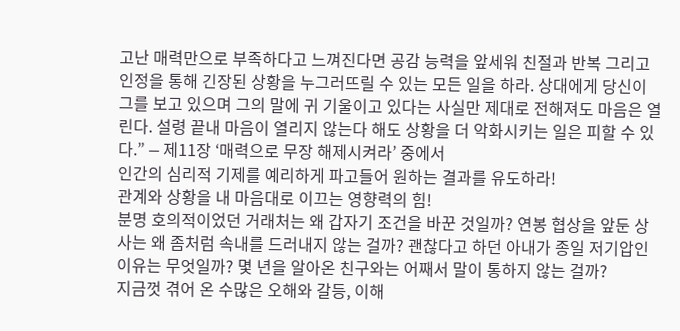고난 매력만으로 부족하다고 느껴진다면 공감 능력을 앞세워 친절과 반복 그리고 인정을 통해 긴장된 상황을 누그러뜨릴 수 있는 모든 일을 하라. 상대에게 당신이 그를 보고 있으며 그의 말에 귀 기울이고 있다는 사실만 제대로 전해져도 마음은 열린다. 설령 끝내 마음이 열리지 않는다 해도 상황을 더 악화시키는 일은 피할 수 있다.” ⎯ 제11장 ‘매력으로 무장 해제시켜라’ 중에서
인간의 심리적 기제를 예리하게 파고들어 원하는 결과를 유도하라!
관계와 상황을 내 마음대로 이끄는 영향력의 힘!
분명 호의적이었던 거래처는 왜 갑자기 조건을 바꾼 것일까? 연봉 협상을 앞둔 상사는 왜 좀처럼 속내를 드러내지 않는 걸까? 괜찮다고 하던 아내가 종일 저기압인 이유는 무엇일까? 몇 년을 알아온 친구와는 어째서 말이 통하지 않는 걸까?
지금껏 겪어 온 수많은 오해와 갈등, 이해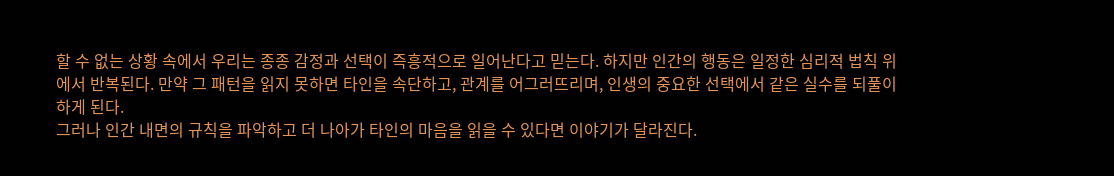할 수 없는 상황 속에서 우리는 종종 감정과 선택이 즉흥적으로 일어난다고 믿는다. 하지만 인간의 행동은 일정한 심리적 법칙 위에서 반복된다. 만약 그 패턴을 읽지 못하면 타인을 속단하고, 관계를 어그러뜨리며, 인생의 중요한 선택에서 같은 실수를 되풀이하게 된다.
그러나 인간 내면의 규칙을 파악하고 더 나아가 타인의 마음을 읽을 수 있다면 이야기가 달라진다.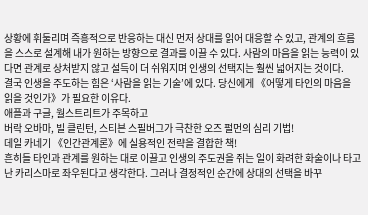상황에 휘둘리며 즉흥적으로 반응하는 대신 먼저 상대를 읽어 대응할 수 있고, 관계의 흐름을 스스로 설계해 내가 원하는 방향으로 결과를 이끌 수 있다. 사람의 마음을 읽는 능력이 있다면 관계로 상처받지 않고 설득이 더 쉬워지며 인생의 선택지는 훨씬 넓어지는 것이다.
결국 인생을 주도하는 힘은 ‘사람을 읽는 기술’에 있다. 당신에게 《어떻게 타인의 마음을 읽을 것인가》가 필요한 이유다.
애플과 구글, 월스트리트가 주목하고
버락 오바마, 빌 클린턴, 스티븐 스필버그가 극찬한 오즈 펄먼의 심리 기법!
데일 카네기 《인간관계론》에 실용적인 전략을 결합한 책!
흔히들 타인과 관계를 원하는 대로 이끌고 인생의 주도권을 쥐는 일이 화려한 화술이나 타고난 카리스마로 좌우된다고 생각한다. 그러나 결정적인 순간에 상대의 선택을 바꾸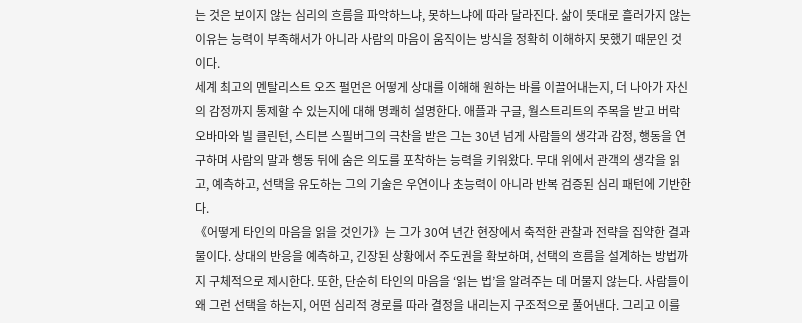는 것은 보이지 않는 심리의 흐름을 파악하느냐, 못하느냐에 따라 달라진다. 삶이 뜻대로 흘러가지 않는 이유는 능력이 부족해서가 아니라 사람의 마음이 움직이는 방식을 정확히 이해하지 못했기 때문인 것이다.
세계 최고의 멘탈리스트 오즈 펄먼은 어떻게 상대를 이해해 원하는 바를 이끌어내는지, 더 나아가 자신의 감정까지 통제할 수 있는지에 대해 명쾌히 설명한다. 애플과 구글, 월스트리트의 주목을 받고 버락 오바마와 빌 클린턴, 스티븐 스필버그의 극찬을 받은 그는 30년 넘게 사람들의 생각과 감정, 행동을 연구하며 사람의 말과 행동 뒤에 숨은 의도를 포착하는 능력을 키워왔다. 무대 위에서 관객의 생각을 읽고, 예측하고, 선택을 유도하는 그의 기술은 우연이나 초능력이 아니라 반복 검증된 심리 패턴에 기반한다.
《어떻게 타인의 마음을 읽을 것인가》는 그가 30여 년간 현장에서 축적한 관찰과 전략을 집약한 결과물이다. 상대의 반응을 예측하고, 긴장된 상황에서 주도권을 확보하며, 선택의 흐름을 설계하는 방법까지 구체적으로 제시한다. 또한, 단순히 타인의 마음을 ‘읽는 법’을 알려주는 데 머물지 않는다. 사람들이 왜 그런 선택을 하는지, 어떤 심리적 경로를 따라 결정을 내리는지 구조적으로 풀어낸다. 그리고 이를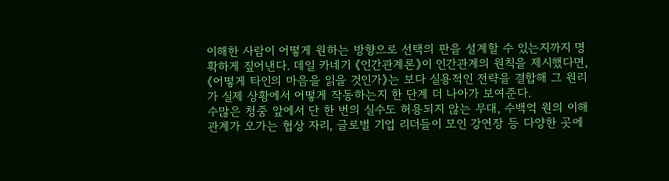이해한 사람이 어떻게 원하는 방향으로 선택의 판을 설계할 수 있는지까지 명확하게 짚어낸다. 데일 카네기 《인간관계론》이 인간관계의 원칙을 제시했다면, 《어떻게 타인의 마음을 읽을 것인가》는 보다 실용적인 전략을 결합해 그 원리가 실제 상황에서 어떻게 작동하는지 한 단계 더 나아가 보여준다.
수많은 청중 앞에서 단 한 번의 실수도 허용되지 않는 무대, 수백억 원의 이해관계가 오가는 협상 자리, 글로벌 기업 리더들이 모인 강연장 등 다양한 곳에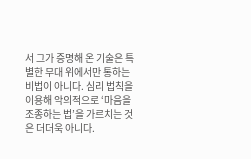서 그가 증명해 온 기술은 특별한 무대 위에서만 통하는 비법이 아니다. 심리 법칙을 이용해 악의적으로 ‘마음을 조종하는 법’을 가르치는 것은 더더욱 아니다.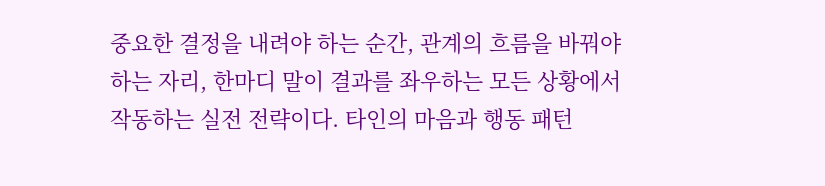중요한 결정을 내려야 하는 순간, 관계의 흐름을 바꿔야 하는 자리, 한마디 말이 결과를 좌우하는 모든 상황에서 작동하는 실전 전략이다. 타인의 마음과 행동 패턴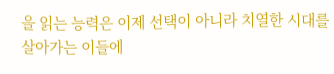을 읽는 능력은 이제 선택이 아니라 치열한 시대를 살아가는 이들에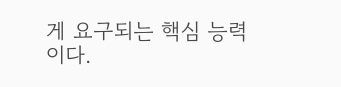게 요구되는 핵심 능력이다.